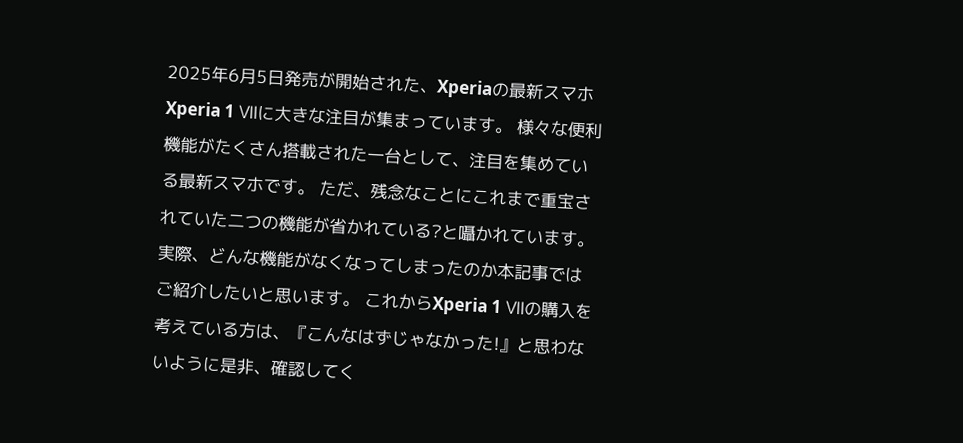2025年6月5日発売が開始された、Xperiaの最新スマホXperia 1 Ⅶに大きな注目が集まっています。 様々な便利機能がたくさん搭載された一台として、注目を集めている最新スマホです。 ただ、残念なことにこれまで重宝されていた二つの機能が省かれている?と囁かれています。 実際、どんな機能がなくなってしまったのか本記事ではご紹介したいと思います。 これからXperia 1 Ⅶの購入を考えている方は、『こんなはずじゃなかった!』と思わないように是非、確認してく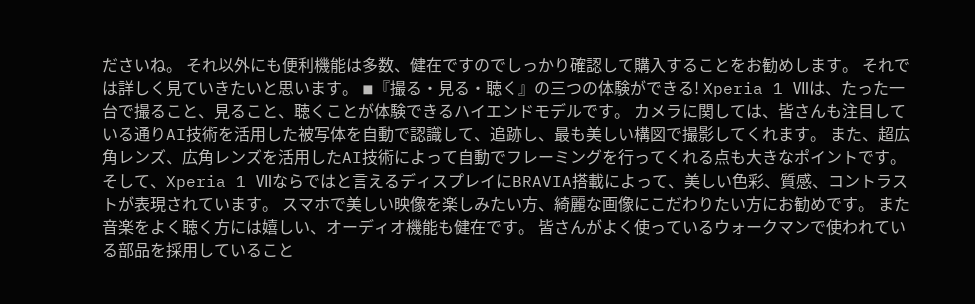ださいね。 それ以外にも便利機能は多数、健在ですのでしっかり確認して購入することをお勧めします。 それでは詳しく見ていきたいと思います。 ◾『撮る・見る・聴く』の三つの体験ができる! Xperia 1 Ⅶは、たった一台で撮ること、見ること、聴くことが体験できるハイエンドモデルです。 カメラに関しては、皆さんも注目している通りAI技術を活用した被写体を自動で認識して、追跡し、最も美しい構図で撮影してくれます。 また、超広角レンズ、広角レンズを活用したAI技術によって自動でフレーミングを行ってくれる点も大きなポイントです。 そして、Xperia 1 Ⅶならではと言えるディスプレイにBRAVIA搭載によって、美しい色彩、質感、コントラストが表現されています。 スマホで美しい映像を楽しみたい方、綺麗な画像にこだわりたい方にお勧めです。 また音楽をよく聴く方には嬉しい、オーディオ機能も健在です。 皆さんがよく使っているウォークマンで使われている部品を採用していること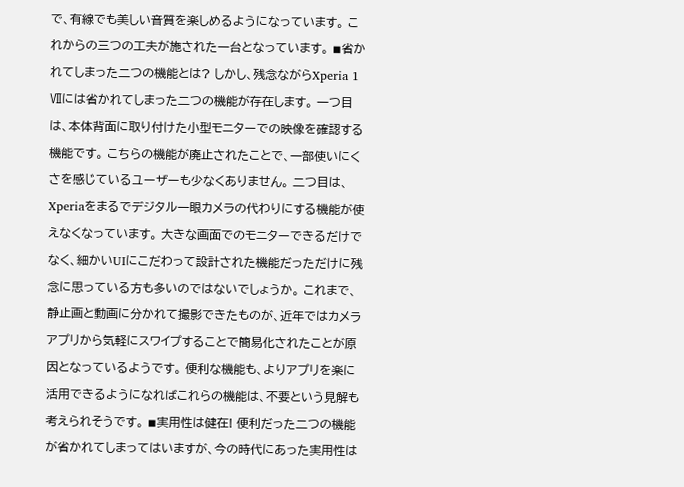で、有線でも美しい音質を楽しめるようになっています。 これからの三つの工夫が施された一台となっています。 ◾省かれてしまった二つの機能とは? しかし、残念ながらXperia 1 Ⅶには省かれてしまった二つの機能が存在します。 一つ目は、本体背面に取り付けた小型モニターでの映像を確認する機能です。 こちらの機能が廃止されたことで、一部使いにくさを感じているユーザーも少なくありません。 二つ目は、Xperiaをまるでデジタル一眼カメラの代わりにする機能が使えなくなっています。 大きな画面でのモニターできるだけでなく、細かいUIにこだわって設計された機能だっただけに残念に思っている方も多いのではないでしょうか。 これまで、静止画と動画に分かれて撮影できたものが、近年ではカメラアプリから気軽にスワイプすることで簡易化されたことが原因となっているようです。 便利な機能も、よりアプリを楽に活用できるようになればこれらの機能は、不要という見解も考えられそうです。 ◾実用性は健在! 便利だった二つの機能が省かれてしまってはいますが、今の時代にあった実用性は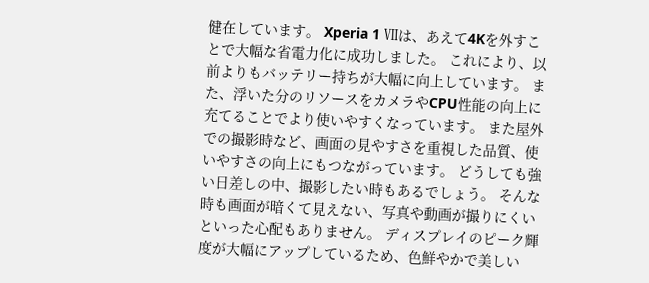健在しています。 Xperia 1 Ⅶは、あえて4Kを外すことで大幅な省電力化に成功しました。 これにより、以前よりもバッテリー持ちが大幅に向上しています。 また、浮いた分のリソースをカメラやCPU性能の向上に充てることでより使いやすくなっています。 また屋外での撮影時など、画面の見やすさを重視した品質、使いやすさの向上にもつながっています。 どうしても強い日差しの中、撮影したい時もあるでしょう。 そんな時も画面が暗くて見えない、写真や動画が撮りにくいといった心配もありません。 ディスプレイのピーク輝度が大幅にアップしているため、色鮮やかで美しい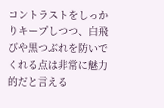コントラストをしっかりキープしつつ、白飛びや黒つぶれを防いでくれる点は非常に魅力的だと言える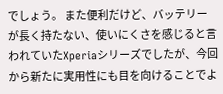でしょう。 また便利だけど、バッテリーが長く持たない、使いにくさを感じると言われていたXperiaシリーズでしたが、今回から新たに実用性にも目を向けることでよ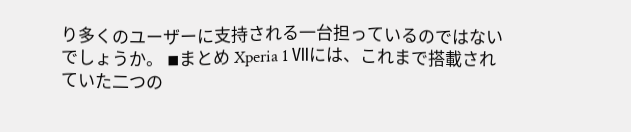り多くのユーザーに支持される一台担っているのではないでしょうか。 ◾まとめ Xperia 1 Ⅶには、これまで搭載されていた二つの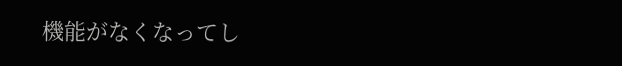機能がなくなってし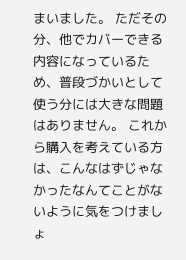まいました。 ただその分、他でカバーできる内容になっているため、普段づかいとして使う分には大きな問題はありません。 これから購入を考えている方は、こんなはずじゃなかったなんてことがないように気をつけましょ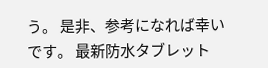う。 是非、参考になれば幸いです。 最新防水タブレット